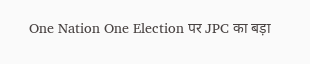One Nation One Election पर JPC का बड़ा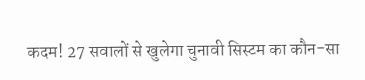कदम! 27 सवालों से खुलेगा चुनावी सिस्टम का कौन-सा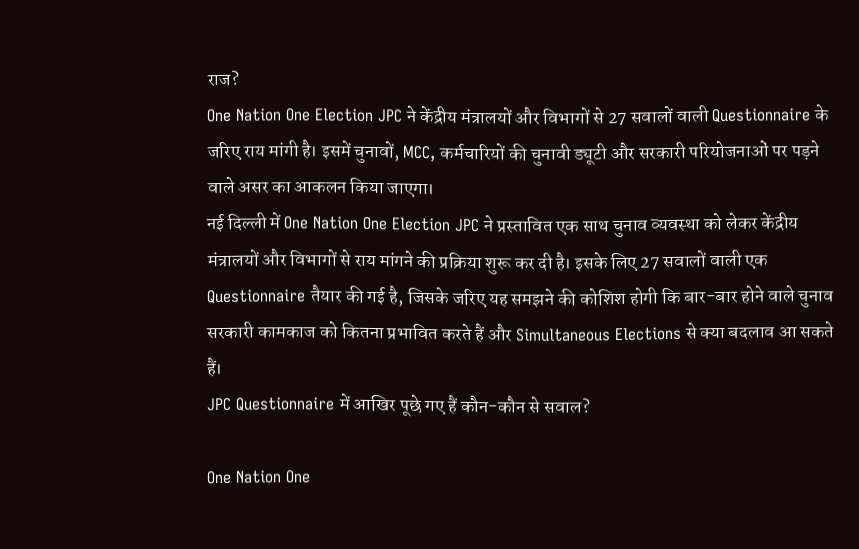राज?
One Nation One Election JPC ने केंद्रीय मंत्रालयों और विभागों से 27 सवालों वाली Questionnaire के जरिए राय मांगी है। इसमें चुनावों, MCC, कर्मचारियों की चुनावी ड्यूटी और सरकारी परियोजनाओं पर पड़ने वाले असर का आकलन किया जाएगा।
नई दिल्ली में One Nation One Election JPC ने प्रस्तावित एक साथ चुनाव व्यवस्था को लेकर केंद्रीय मंत्रालयों और विभागों से राय मांगने की प्रक्रिया शुरू कर दी है। इसके लिए 27 सवालों वाली एक Questionnaire तैयार की गई है, जिसके जरिए यह समझने की कोशिश होगी कि बार-बार होने वाले चुनाव सरकारी कामकाज को कितना प्रभावित करते हैं और Simultaneous Elections से क्या बदलाव आ सकते हैं।
JPC Questionnaire में आखिर पूछे गए हैं कौन-कौन से सवाल?

One Nation One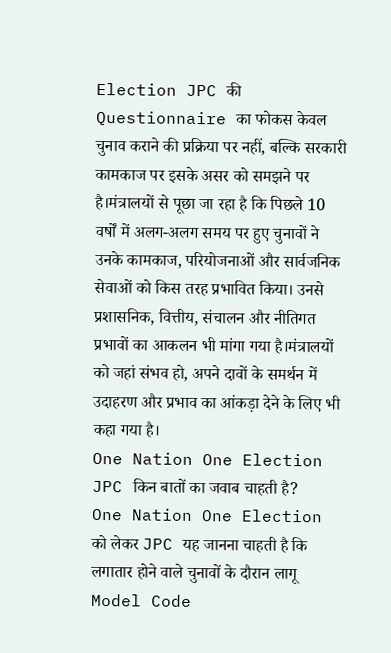Election JPC की Questionnaire का फोकस केवल चुनाव कराने की प्रक्रिया पर नहीं, बल्कि सरकारी कामकाज पर इसके असर को समझने पर है।मंत्रालयों से पूछा जा रहा है कि पिछले 10 वर्षों में अलग-अलग समय पर हुए चुनावों ने उनके कामकाज, परियोजनाओं और सार्वजनिक सेवाओं को किस तरह प्रभावित किया। उनसे प्रशासनिक, वित्तीय, संचालन और नीतिगत प्रभावों का आकलन भी मांगा गया है।मंत्रालयों को जहां संभव हो, अपने दावों के समर्थन में उदाहरण और प्रभाव का आंकड़ा देने के लिए भी कहा गया है।
One Nation One Election JPC किन बातों का जवाब चाहती है?
One Nation One Election को लेकर JPC यह जानना चाहती है कि लगातार होने वाले चुनावों के दौरान लागू Model Code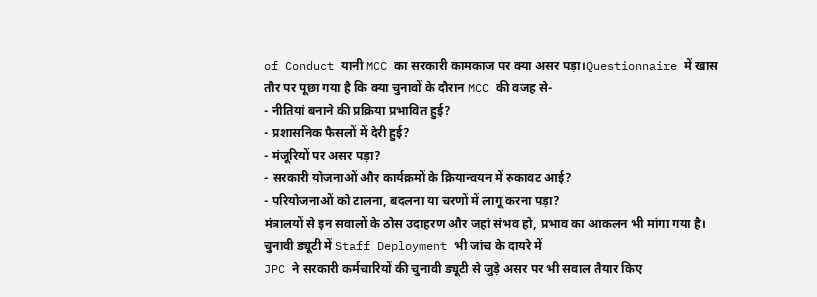of Conduct यानी MCC का सरकारी कामकाज पर क्या असर पड़ा।Questionnaire में खास तौर पर पूछा गया है कि क्या चुनावों के दौरान MCC की वजह से-
- नीतियां बनाने की प्रक्रिया प्रभावित हुई?
- प्रशासनिक फैसलों में देरी हुई?
- मंजूरियों पर असर पड़ा?
- सरकारी योजनाओं और कार्यक्रमों के क्रियान्वयन में रुकावट आई?
- परियोजनाओं को टालना, बदलना या चरणों में लागू करना पड़ा?
मंत्रालयों से इन सवालों के ठोस उदाहरण और जहां संभव हो, प्रभाव का आकलन भी मांगा गया है।
चुनावी ड्यूटी में Staff Deployment भी जांच के दायरे में
JPC ने सरकारी कर्मचारियों की चुनावी ड्यूटी से जुड़े असर पर भी सवाल तैयार किए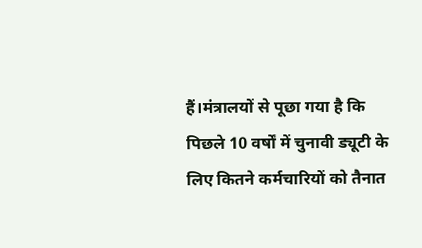हैं।मंत्रालयों से पूछा गया है कि पिछले 10 वर्षों में चुनावी ड्यूटी के लिए कितने कर्मचारियों को तैनात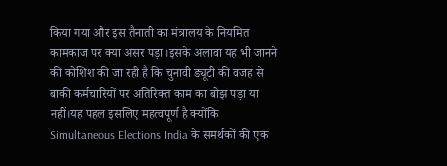किया गया और इस तैनाती का मंत्रालय के नियमित कामकाज पर क्या असर पड़ा।इसके अलावा यह भी जानने की कोशिश की जा रही है कि चुनावी ड्यूटी की वजह से बाकी कर्मचारियों पर अतिरिक्त काम का बोझ पड़ा या नहीं।यह पहल इसलिए महत्वपूर्ण है क्योंकि Simultaneous Elections India के समर्थकों की एक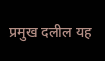प्रमुख दलील यह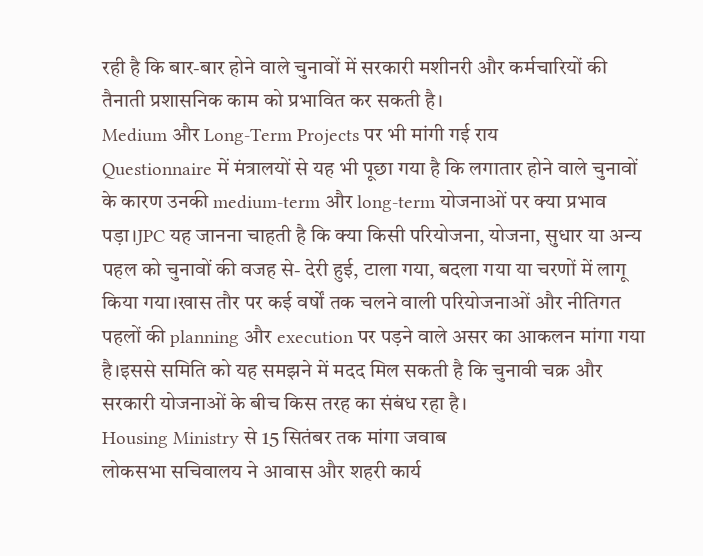रही है कि बार-बार होने वाले चुनावों में सरकारी मशीनरी और कर्मचारियों की तैनाती प्रशासनिक काम को प्रभावित कर सकती है।
Medium और Long-Term Projects पर भी मांगी गई राय
Questionnaire में मंत्रालयों से यह भी पूछा गया है कि लगातार होने वाले चुनावों के कारण उनकी medium-term और long-term योजनाओं पर क्या प्रभाव पड़ा।JPC यह जानना चाहती है कि क्या किसी परियोजना, योजना, सुधार या अन्य पहल को चुनावों की वजह से- देरी हुई, टाला गया, बदला गया या चरणों में लागू किया गया।खास तौर पर कई वर्षों तक चलने वाली परियोजनाओं और नीतिगत पहलों की planning और execution पर पड़ने वाले असर का आकलन मांगा गया है।इससे समिति को यह समझने में मदद मिल सकती है कि चुनावी चक्र और सरकारी योजनाओं के बीच किस तरह का संबंध रहा है।
Housing Ministry से 15 सितंबर तक मांगा जवाब
लोकसभा सचिवालय ने आवास और शहरी कार्य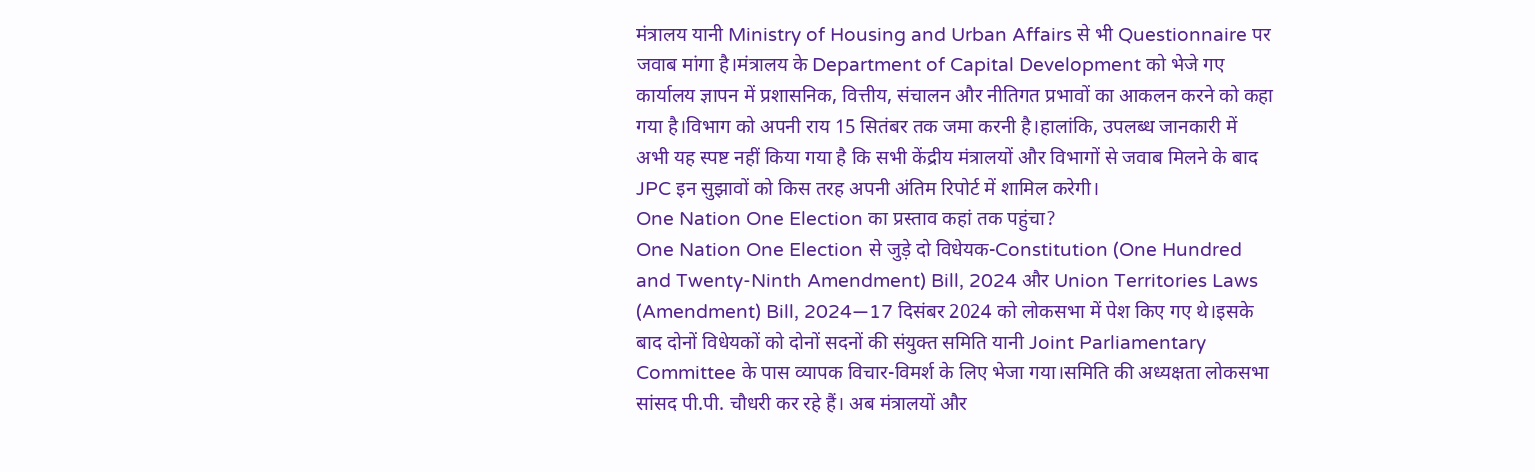मंत्रालय यानी Ministry of Housing and Urban Affairs से भी Questionnaire पर जवाब मांगा है।मंत्रालय के Department of Capital Development को भेजे गए कार्यालय ज्ञापन में प्रशासनिक, वित्तीय, संचालन और नीतिगत प्रभावों का आकलन करने को कहा गया है।विभाग को अपनी राय 15 सितंबर तक जमा करनी है।हालांकि, उपलब्ध जानकारी में अभी यह स्पष्ट नहीं किया गया है कि सभी केंद्रीय मंत्रालयों और विभागों से जवाब मिलने के बाद JPC इन सुझावों को किस तरह अपनी अंतिम रिपोर्ट में शामिल करेगी।
One Nation One Election का प्रस्ताव कहां तक पहुंचा?
One Nation One Election से जुड़े दो विधेयक-Constitution (One Hundred and Twenty-Ninth Amendment) Bill, 2024 और Union Territories Laws (Amendment) Bill, 2024—17 दिसंबर 2024 को लोकसभा में पेश किए गए थे।इसके बाद दोनों विधेयकों को दोनों सदनों की संयुक्त समिति यानी Joint Parliamentary Committee के पास व्यापक विचार-विमर्श के लिए भेजा गया।समिति की अध्यक्षता लोकसभा सांसद पी.पी. चौधरी कर रहे हैं। अब मंत्रालयों और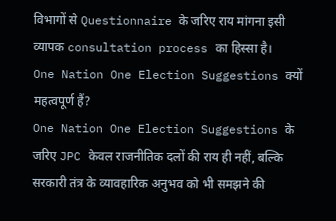विभागों से Questionnaire के जरिए राय मांगना इसी व्यापक consultation process का हिस्सा है।
One Nation One Election Suggestions क्यों महत्वपूर्ण हैं?
One Nation One Election Suggestions के जरिए JPC केवल राजनीतिक दलों की राय ही नहीं, बल्कि सरकारी तंत्र के व्यावहारिक अनुभव को भी समझने की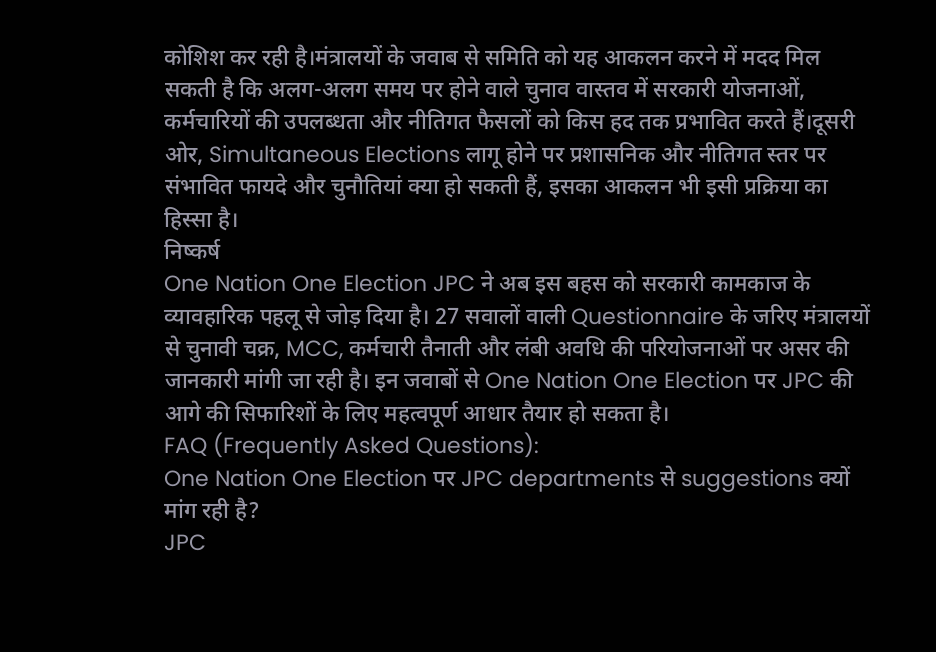कोशिश कर रही है।मंत्रालयों के जवाब से समिति को यह आकलन करने में मदद मिल सकती है कि अलग-अलग समय पर होने वाले चुनाव वास्तव में सरकारी योजनाओं, कर्मचारियों की उपलब्धता और नीतिगत फैसलों को किस हद तक प्रभावित करते हैं।दूसरी ओर, Simultaneous Elections लागू होने पर प्रशासनिक और नीतिगत स्तर पर संभावित फायदे और चुनौतियां क्या हो सकती हैं, इसका आकलन भी इसी प्रक्रिया का हिस्सा है।
निष्कर्ष
One Nation One Election JPC ने अब इस बहस को सरकारी कामकाज के व्यावहारिक पहलू से जोड़ दिया है। 27 सवालों वाली Questionnaire के जरिए मंत्रालयों से चुनावी चक्र, MCC, कर्मचारी तैनाती और लंबी अवधि की परियोजनाओं पर असर की जानकारी मांगी जा रही है। इन जवाबों से One Nation One Election पर JPC की आगे की सिफारिशों के लिए महत्वपूर्ण आधार तैयार हो सकता है।
FAQ (Frequently Asked Questions):
One Nation One Election पर JPC departments से suggestions क्यों मांग रही है?
JPC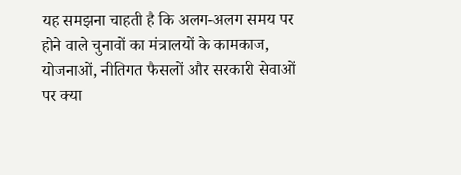यह समझना चाहती है कि अलग-अलग समय पर होने वाले चुनावों का मंत्रालयों के कामकाज, योजनाओं, नीतिगत फैसलों और सरकारी सेवाओं पर क्या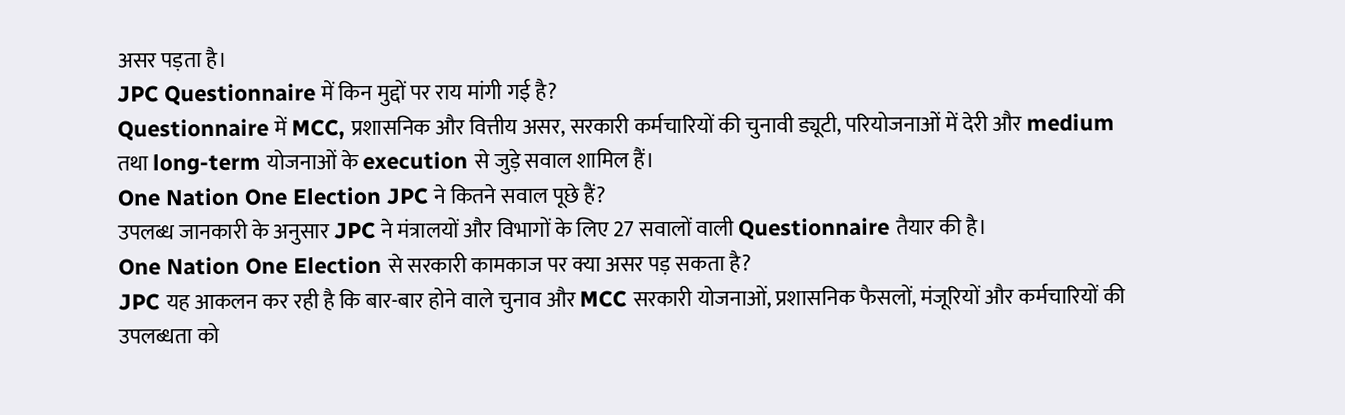असर पड़ता है।
JPC Questionnaire में किन मुद्दों पर राय मांगी गई है?
Questionnaire में MCC, प्रशासनिक और वित्तीय असर, सरकारी कर्मचारियों की चुनावी ड्यूटी, परियोजनाओं में देरी और medium तथा long-term योजनाओं के execution से जुड़े सवाल शामिल हैं।
One Nation One Election JPC ने कितने सवाल पूछे हैं?
उपलब्ध जानकारी के अनुसार JPC ने मंत्रालयों और विभागों के लिए 27 सवालों वाली Questionnaire तैयार की है।
One Nation One Election से सरकारी कामकाज पर क्या असर पड़ सकता है?
JPC यह आकलन कर रही है कि बार-बार होने वाले चुनाव और MCC सरकारी योजनाओं, प्रशासनिक फैसलों, मंजूरियों और कर्मचारियों की उपलब्धता को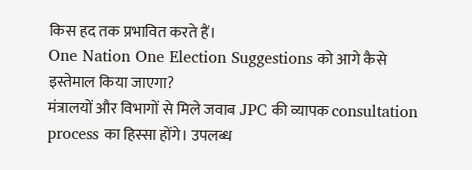किस हद तक प्रभावित करते हैं।
One Nation One Election Suggestions को आगे कैसे इस्तेमाल किया जाएगा?
मंत्रालयों और विभागों से मिले जवाब JPC की व्यापक consultation process का हिस्सा होंगे। उपलब्ध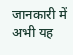जानकारी में अभी यह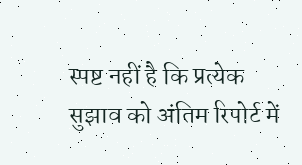स्पष्ट नहीं है कि प्रत्येक सुझाव को अंतिम रिपोर्ट में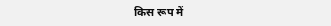किस रूप में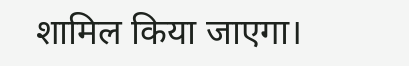शामिल किया जाएगा।